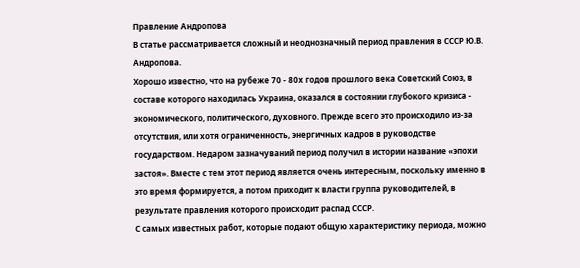Правление Андропова
В статье рассматривается сложный и неоднозначный период правления в СССР Ю.В. Андропова.
Хорошо известно, что на рубеже 70 - 80х годов прошлого века Советский Союз, в составе которого находилась Украина, оказался в состоянии глубокого кризиса - экономического, политического, духовного. Прежде всего это происходило из-за отсутствия, или хотя ограниченность, энергичных кадров в руководстве государством. Недаром зазначуваний период получил в истории название «эпохи застоя». Вместе с тем этот период является очень интересным, поскольку именно в это время формируется, а потом приходит к власти группа руководителей, в результате правления которого происходит распад СССР.
С самых известных работ, которые подают общую характеристику периода, можно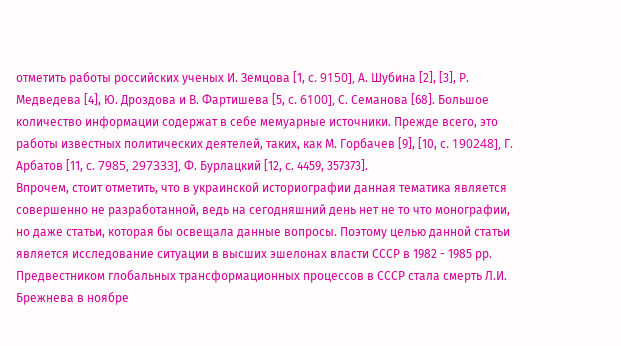отметить работы российских ученых И. Земцова [1, c. 9150], А. Шубина [2], [3], Р. Медведева [4], Ю. Дроздова и В. Фартишева [5, c. 6100], С. Семанова [68]. Большое количество информации содержат в себе мемуарные источники. Прежде всего, это работы известных политических деятелей, таких, как М. Горбачев [9], [10, c. 190248], Г. Арбатов [11, c. 7985, 297333], Ф. Бурлацкий [12, с. 4459, 357373].
Впрочем, стоит отметить, что в украинской историографии данная тематика является совершенно не разработанной, ведь на сегодняшний день нет не то что монографии, но даже статьи, которая бы освещала данные вопросы. Поэтому целью данной статьи является исследование ситуации в высших эшелонах власти СССР в 1982 - 1985 рр.
Предвестником глобальных трансформационных процессов в СССР стала смерть Л.И. Брежнева в ноябре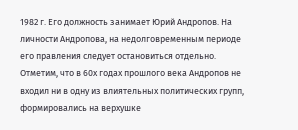1982 г. Его должность занимает Юрий Андропов. На личности Андропова, на недолговременным периоде его правления следует остановиться отдельно. Отметим, что в 60х годах прошлого века Андропов не входил ни в одну из влиятельных политических групп, формировались на верхушке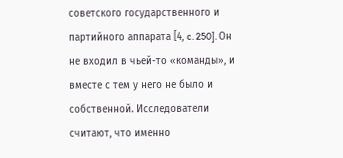советского государственного и партийного аппарата [4, c. 250]. Он не входил в чьей-то «команды», и вместе с тем у него не было и собственной. Исследователи считают, что именно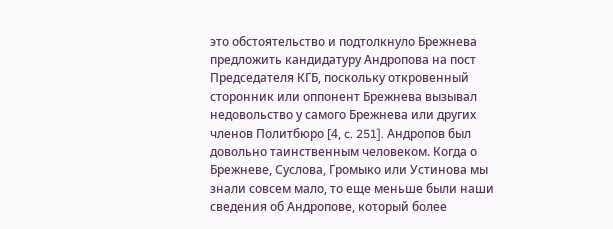это обстоятельство и подтолкнуло Брежнева предложить кандидатуру Андропова на пост Председателя КГБ, поскольку откровенный сторонник или оппонент Брежнева вызывал недовольство у самого Брежнева или других членов Политбюро [4, c. 251]. Андропов был довольно таинственным человеком. Когда о Брежневе, Суслова, Громыко или Устинова мы знали совсем мало, то еще меньше были наши сведения об Андропове, который более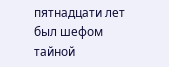пятнадцати лет был шефом тайной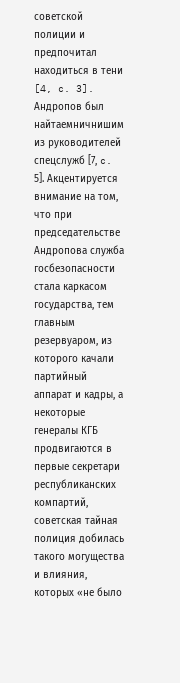советской полиции и предпочитал находиться в тени [4, c. 3]. Андропов был найтаемничнишим из руководителей спецслужб [7, c. 5]. Акцентируется внимание на том, что при председательстве Андропова служба госбезопасности стала каркасом государства, тем главным резервуаром, из которого качали партийный аппарат и кадры, а некоторые генералы КГБ продвигаются в первые секретари республиканских компартий, советская тайная полиция добилась такого могущества и влияния, которых «не было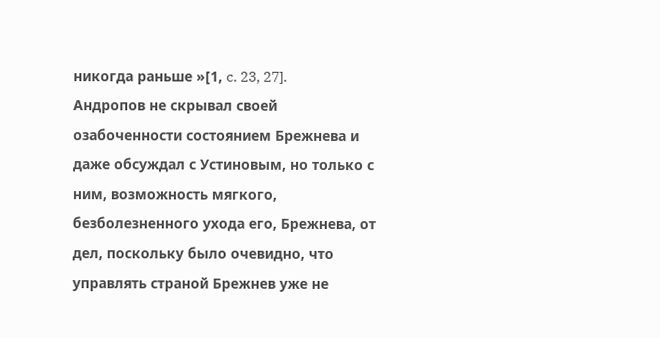никогда раньше »[1, c. 23, 27].
Андропов не скрывал своей озабоченности состоянием Брежнева и даже обсуждал с Устиновым, но только с ним, возможность мягкого, безболезненного ухода его, Брежнева, от дел, поскольку было очевидно, что управлять страной Брежнев уже не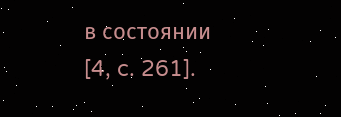в состоянии [4, c. 261].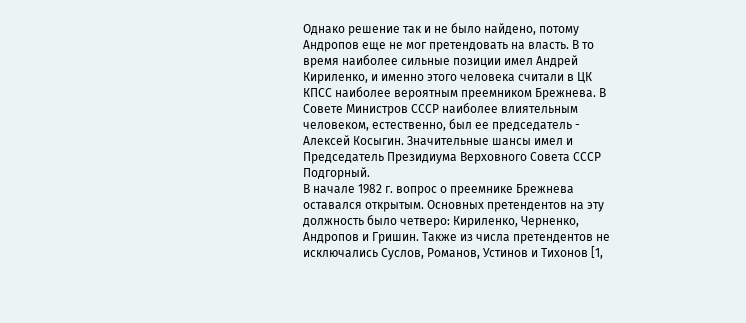Однако решение так и не было найдено, потому Андропов еще не мог претендовать на власть. В то время наиболее сильные позиции имел Андрей Кириленко, и именно этого человека считали в ЦК КПСС наиболее вероятным преемником Брежнева. В Совете Министров СССР наиболее влиятельным человеком, естественно, был ее председатель - Алексей Косыгин. Значительные шансы имел и Председатель Президиума Верховного Совета СССР Подгорный.
В начале 1982 г. вопрос о преемнике Брежнева оставался открытым. Основных претендентов на эту должность было четверо: Кириленко, Черненко, Андропов и Гришин. Также из числа претендентов не исключались Суслов, Романов, Устинов и Тихонов [1,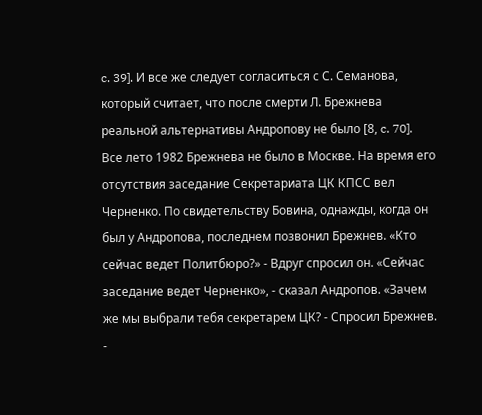c. 39]. И все же следует согласиться с С. Семанова, который считает, что после смерти Л. Брежнева реальной альтернативы Андропову не было [8, c. 70].
Все лето 1982 Брежнева не было в Москве. На время его отсутствия заседание Секретариата ЦК КПСС вел Черненко. По свидетельству Бовина, однажды, когда он был у Андропова, последнем позвонил Брежнев. «Кто сейчас ведет Политбюро?» - Вдруг спросил он. «Сейчас заседание ведет Черненко», - сказал Андропов. «Зачем же мы выбрали тебя секретарем ЦК? - Спросил Брежнев. -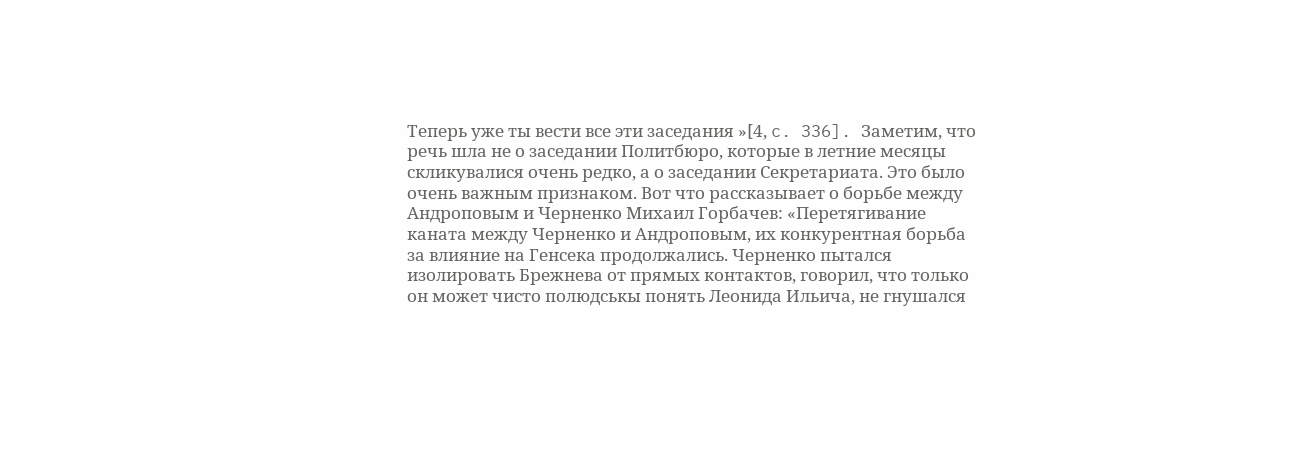Теперь уже ты вести все эти заседания »[4, c. 336]. Заметим, что речь шла не о заседании Политбюро, которые в летние месяцы скликувалися очень редко, а о заседании Секретариата. Это было очень важным признаком. Вот что рассказывает о борьбе между Андроповым и Черненко Михаил Горбачев: «Перетягивание каната между Черненко и Андроповым, их конкурентная борьба за влияние на Генсека продолжались. Черненко пытался изолировать Брежнева от прямых контактов, говорил, что только он может чисто полюдськы понять Леонида Ильича, не гнушался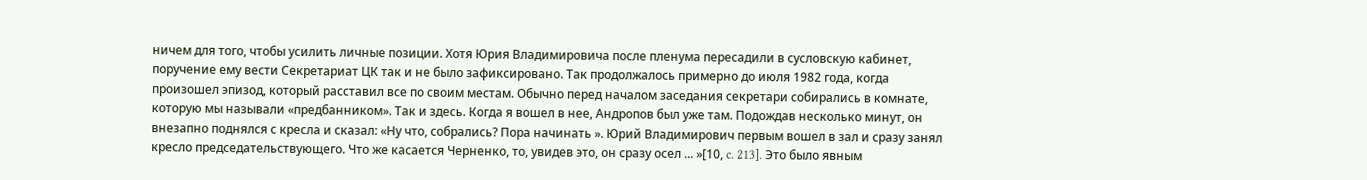ничем для того, чтобы усилить личные позиции. Хотя Юрия Владимировича после пленума пересадили в сусловскую кабинет, поручение ему вести Секретариат ЦК так и не было зафиксировано. Так продолжалось примерно до июля 1982 года, когда произошел эпизод, который расставил все по своим местам. Обычно перед началом заседания секретари собирались в комнате, которую мы называли «предбанником». Так и здесь. Когда я вошел в нее, Андропов был уже там. Подождав несколько минут, он внезапно поднялся с кресла и сказал: «Ну что, собрались? Пора начинать ». Юрий Владимирович первым вошел в зал и сразу занял кресло председательствующего. Что же касается Черненко, то, увидев это, он сразу осел ... »[10, c. 213]. Это было явным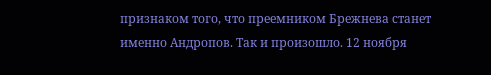признаком того, что преемником Брежнева станет именно Андропов. Так и произошло. 12 ноября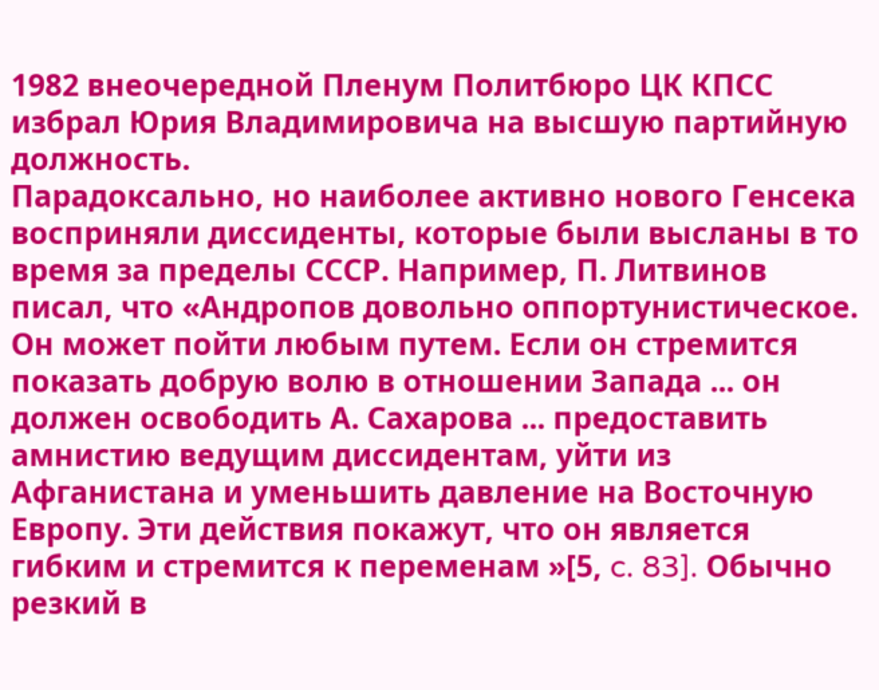1982 внеочередной Пленум Политбюро ЦК КПСС избрал Юрия Владимировича на высшую партийную должность.
Парадоксально, но наиболее активно нового Генсека восприняли диссиденты, которые были высланы в то время за пределы СССР. Например, П. Литвинов писал, что «Андропов довольно оппортунистическое. Он может пойти любым путем. Если он стремится показать добрую волю в отношении Запада ... он должен освободить А. Сахарова ... предоставить амнистию ведущим диссидентам, уйти из Афганистана и уменьшить давление на Восточную Европу. Эти действия покажут, что он является гибким и стремится к переменам »[5, c. 83]. Обычно резкий в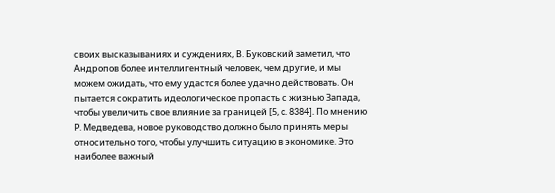своих высказываниях и суждениях, В. Буковский заметил, что Андропов более интеллигентный человек, чем другие, и мы можем ожидать, что ему удастся более удачно действовать. Он пытается сократить идеологическое пропасть с жизнью Запада, чтобы увеличить свое влияние за границей [5, c. 8384]. По мнению Р. Медведева, новое руководство должно было принять меры относительно того, чтобы улучшить ситуацию в экономике. Это наиболее важный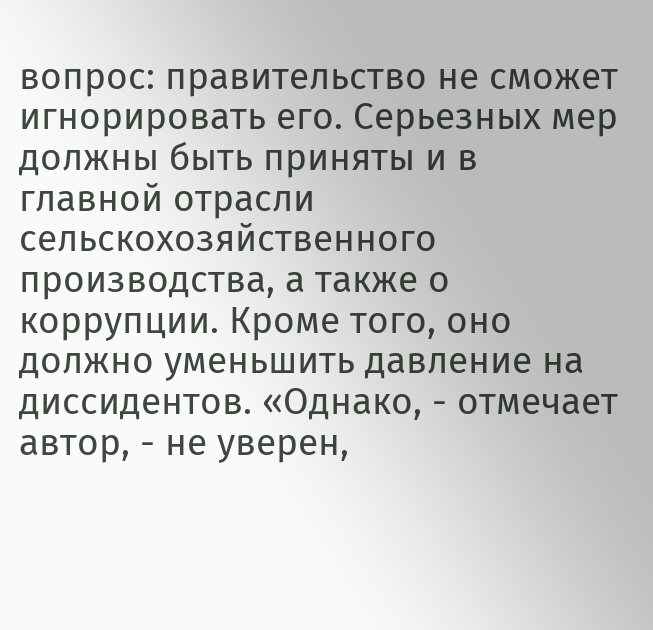вопрос: правительство не сможет игнорировать его. Серьезных мер должны быть приняты и в главной отрасли сельскохозяйственного производства, а также о коррупции. Кроме того, оно должно уменьшить давление на диссидентов. «Однако, - отмечает автор, - не уверен,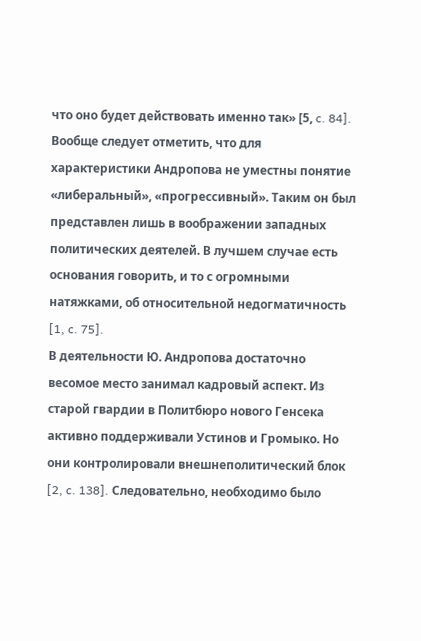что оно будет действовать именно так» [5, c. 84].
Вообще следует отметить, что для характеристики Андропова не уместны понятие «либеральный», «прогрессивный». Таким он был представлен лишь в воображении западных политических деятелей. В лучшем случае есть основания говорить, и то с огромными натяжками, об относительной недогматичность [1, c. 75].
В деятельности Ю. Андропова достаточно весомое место занимал кадровый аспект. Из старой гвардии в Политбюро нового Генсека активно поддерживали Устинов и Громыко. Но они контролировали внешнеполитический блок [2, c. 138]. Следовательно, необходимо было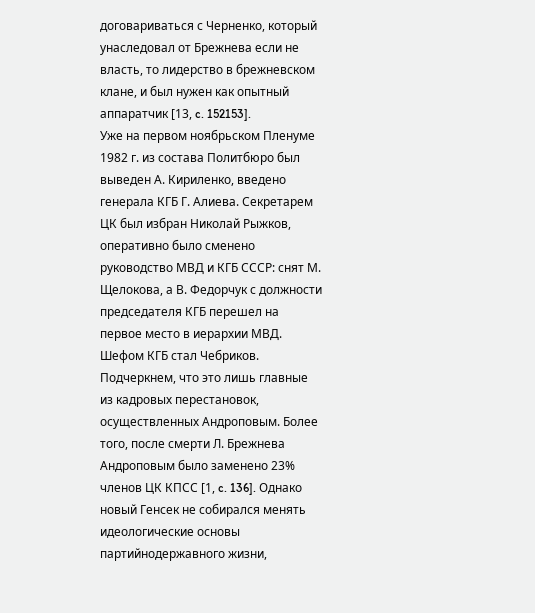договариваться с Черненко, который унаследовал от Брежнева если не власть, то лидерство в брежневском клане, и был нужен как опытный аппаратчик [13, c. 152153].
Уже на первом ноябрьском Пленуме 1982 г. из состава Политбюро был выведен А. Кириленко, введено генерала КГБ Г. Алиева. Секретарем ЦК был избран Николай Рыжков, оперативно было сменено руководство МВД и КГБ СССР: снят М. Щелокова, а В. Федорчук с должности председателя КГБ перешел на первое место в иерархии МВД. Шефом КГБ стал Чебриков. Подчеркнем, что это лишь главные из кадровых перестановок, осуществленных Андроповым. Более того, после смерти Л. Брежнева Андроповым было заменено 23% членов ЦК КПСС [1, c. 136]. Однако новый Генсек не собирался менять идеологические основы партийнодержавного жизни,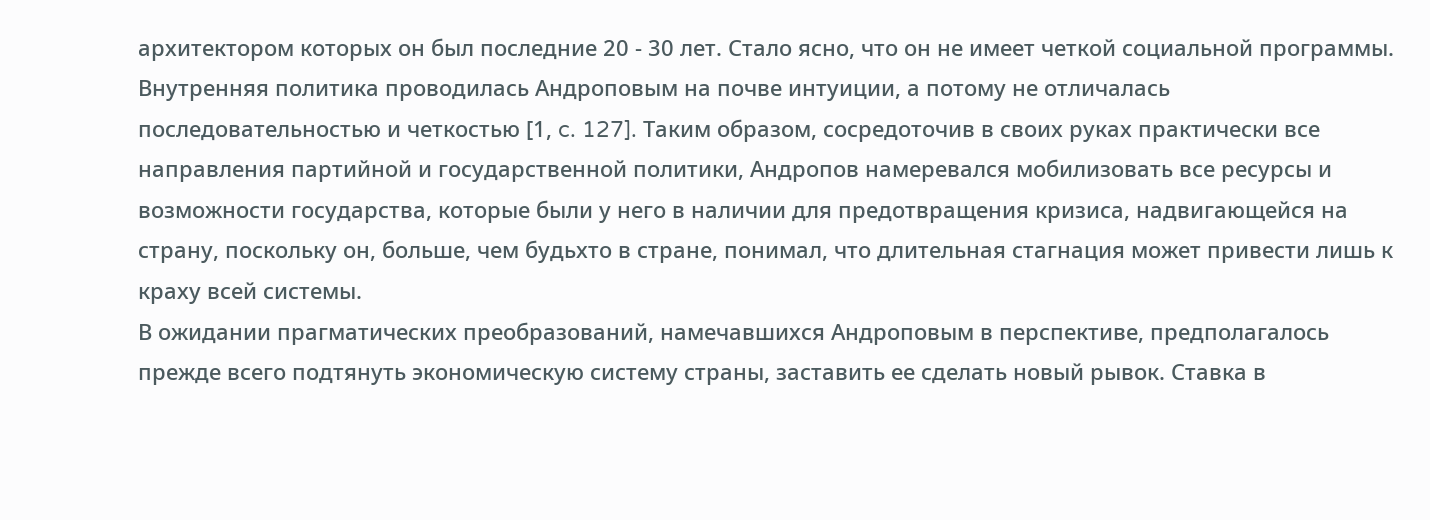архитектором которых он был последние 20 - 30 лет. Стало ясно, что он не имеет четкой социальной программы. Внутренняя политика проводилась Андроповым на почве интуиции, а потому не отличалась последовательностью и четкостью [1, c. 127]. Таким образом, сосредоточив в своих руках практически все направления партийной и государственной политики, Андропов намеревался мобилизовать все ресурсы и возможности государства, которые были у него в наличии для предотвращения кризиса, надвигающейся на страну, поскольку он, больше, чем будьхто в стране, понимал, что длительная стагнация может привести лишь к краху всей системы.
В ожидании прагматических преобразований, намечавшихся Андроповым в перспективе, предполагалось прежде всего подтянуть экономическую систему страны, заставить ее сделать новый рывок. Ставка в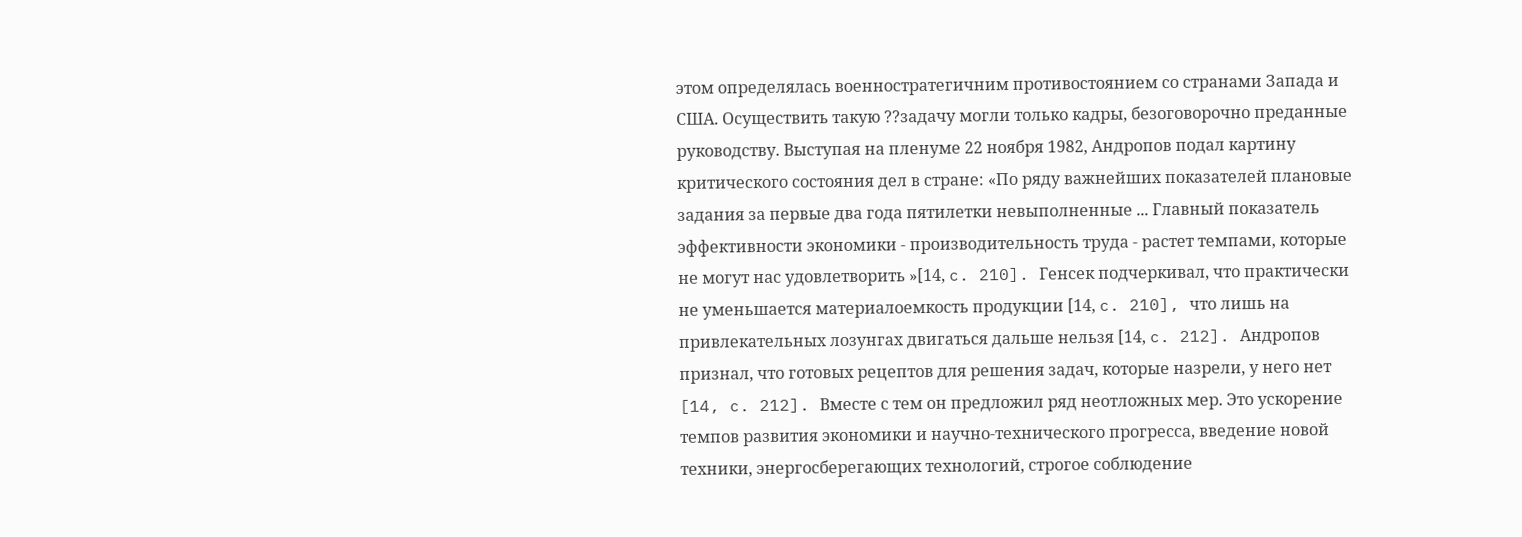этом определялась военностратегичним противостоянием со странами Запада и США. Осуществить такую ??задачу могли только кадры, безоговорочно преданные руководству. Выступая на пленуме 22 ноября 1982, Андропов подал картину критического состояния дел в стране: «По ряду важнейших показателей плановые задания за первые два года пятилетки невыполненные ... Главный показатель эффективности экономики - производительность труда - растет темпами, которые не могут нас удовлетворить »[14, c. 210]. Генсек подчеркивал, что практически не уменьшается материалоемкость продукции [14, c. 210], что лишь на привлекательных лозунгах двигаться дальше нельзя [14, c. 212]. Андропов признал, что готовых рецептов для решения задач, которые назрели, у него нет [14, c. 212]. Вместе с тем он предложил ряд неотложных мер. Это ускорение темпов развития экономики и научно-технического прогресса, введение новой техники, энергосберегающих технологий, строгое соблюдение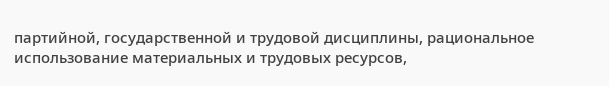партийной, государственной и трудовой дисциплины, рациональное использование материальных и трудовых ресурсов,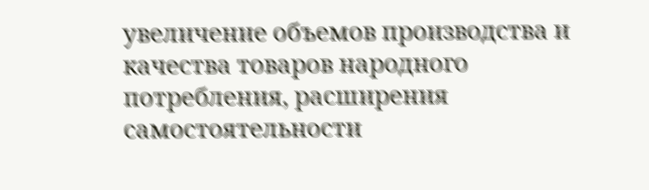увеличение объемов производства и качества товаров народного потребления, расширения самостоятельности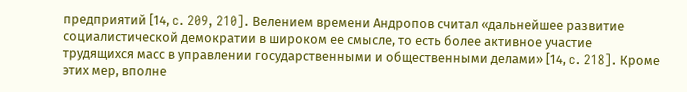предприятий [14, c. 209, 210]. Велением времени Андропов считал «дальнейшее развитие социалистической демократии в широком ее смысле, то есть более активное участие трудящихся масс в управлении государственными и общественными делами» [14, c. 218]. Кроме этих мер, вполне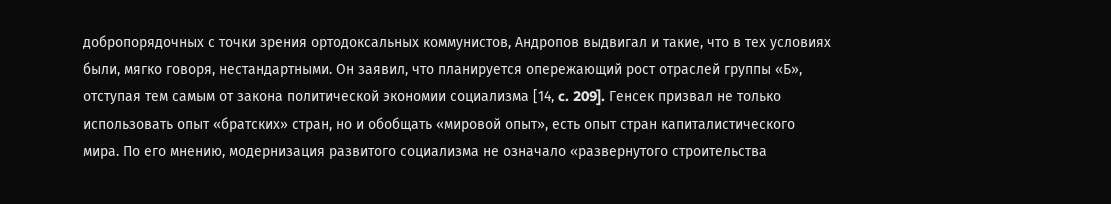добропорядочных с точки зрения ортодоксальных коммунистов, Андропов выдвигал и такие, что в тех условиях были, мягко говоря, нестандартными. Он заявил, что планируется опережающий рост отраслей группы «Б», отступая тем самым от закона политической экономии социализма [14, c. 209]. Генсек призвал не только использовать опыт «братских» стран, но и обобщать «мировой опыт», есть опыт стран капиталистического мира. По его мнению, модернизация развитого социализма не означало «развернутого строительства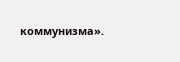коммунизма».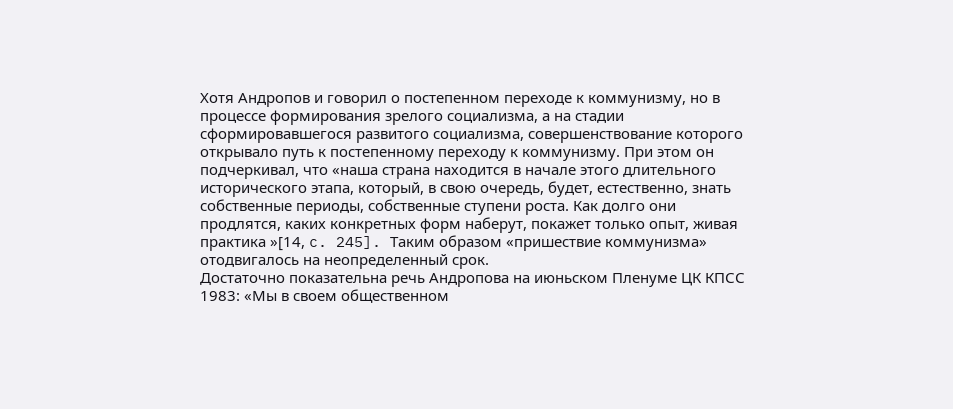Хотя Андропов и говорил о постепенном переходе к коммунизму, но в процессе формирования зрелого социализма, а на стадии сформировавшегося развитого социализма, совершенствование которого открывало путь к постепенному переходу к коммунизму. При этом он подчеркивал, что «наша страна находится в начале этого длительного исторического этапа, который, в свою очередь, будет, естественно, знать собственные периоды, собственные ступени роста. Как долго они продлятся, каких конкретных форм наберут, покажет только опыт, живая практика »[14, c. 245]. Таким образом «пришествие коммунизма» отодвигалось на неопределенный срок.
Достаточно показательна речь Андропова на июньском Пленуме ЦК КПСС 1983: «Мы в своем общественном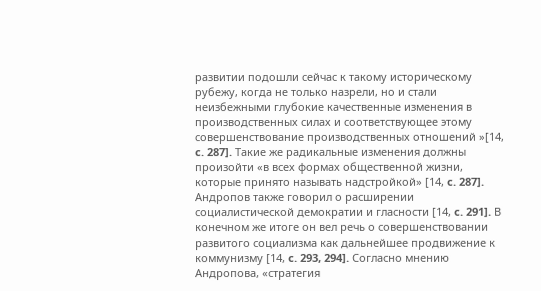развитии подошли сейчас к такому историческому рубежу, когда не только назрели, но и стали неизбежными глубокие качественные изменения в производственных силах и соответствующее этому совершенствование производственных отношений »[14, c. 287]. Такие же радикальные изменения должны произойти «в всех формах общественной жизни, которые принято называть надстройкой» [14, c. 287]. Андропов также говорил о расширении социалистической демократии и гласности [14, c. 291]. В конечном же итоге он вел речь о совершенствовании развитого социализма как дальнейшее продвижение к коммунизму [14, c. 293, 294]. Согласно мнению Андропова, «стратегия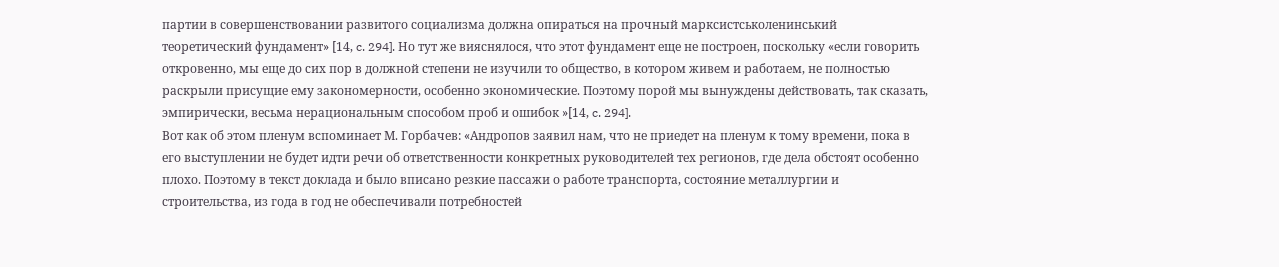партии в совершенствовании развитого социализма должна опираться на прочный марксистськоленинський теоретический фундамент» [14, c. 294]. Но тут же вияснялося, что этот фундамент еще не построен, поскольку «если говорить откровенно, мы еще до сих пор в должной степени не изучили то общество, в котором живем и работаем, не полностью раскрыли присущие ему закономерности, особенно экономические. Поэтому порой мы вынуждены действовать, так сказать, эмпирически, весьма нерациональным способом проб и ошибок »[14, c. 294].
Вот как об этом пленум вспоминает М. Горбачев: «Андропов заявил нам, что не приедет на пленум к тому времени, пока в его выступлении не будет идти речи об ответственности конкретных руководителей тех регионов, где дела обстоят особенно плохо. Поэтому в текст доклада и было вписано резкие пассажи о работе транспорта, состояние металлургии и строительства, из года в год не обеспечивали потребностей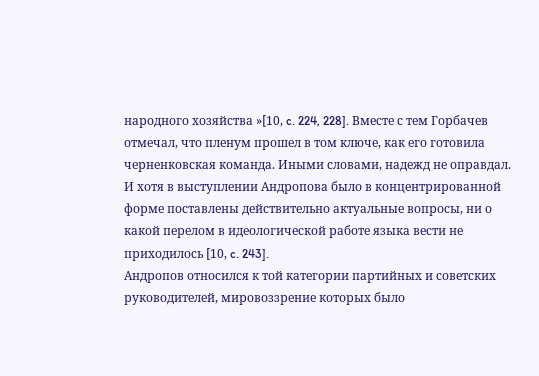народного хозяйства »[10, c. 224, 228]. Вместе с тем Горбачев отмечал, что пленум прошел в том ключе, как его готовила черненковская команда. Иными словами, надежд не оправдал. И хотя в выступлении Андропова было в концентрированной форме поставлены действительно актуальные вопросы, ни о какой перелом в идеологической работе языка вести не приходилось [10, c. 243].
Андропов относился к той категории партийных и советских руководителей, мировоззрение которых было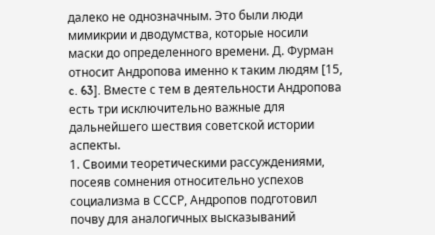далеко не однозначным. Это были люди мимикрии и дводумства, которые носили маски до определенного времени. Д. Фурман относит Андропова именно к таким людям [15, c. 63]. Вместе с тем в деятельности Андропова есть три исключительно важные для дальнейшего шествия советской истории аспекты.
1. Своими теоретическими рассуждениями, посеяв сомнения относительно успехов социализма в СССР, Андропов подготовил почву для аналогичных высказываний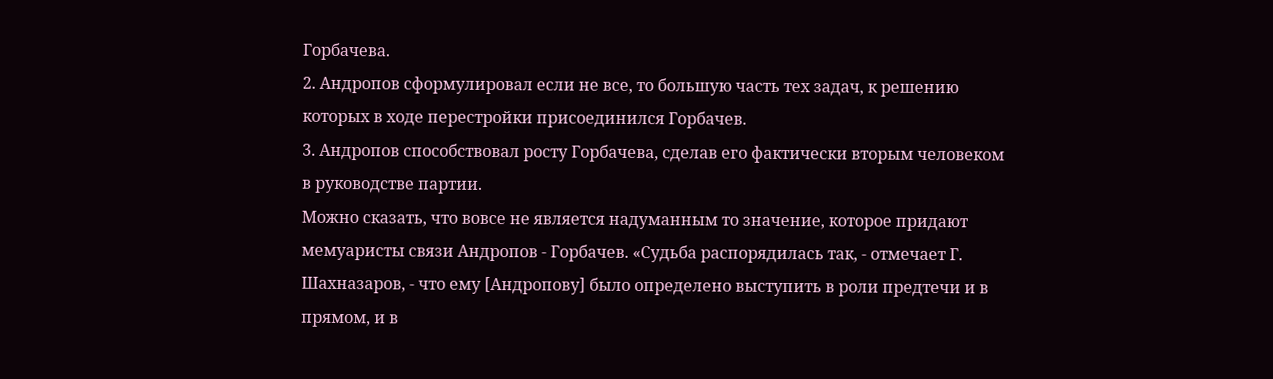Горбачева.
2. Андропов сформулировал если не все, то большую часть тех задач, к решению которых в ходе перестройки присоединился Горбачев.
3. Андропов способствовал росту Горбачева, сделав его фактически вторым человеком в руководстве партии.
Можно сказать, что вовсе не является надуманным то значение, которое придают мемуаристы связи Андропов - Горбачев. «Судьба распорядилась так, - отмечает Г. Шахназаров, - что ему [Андропову] было определено выступить в роли предтечи и в прямом, и в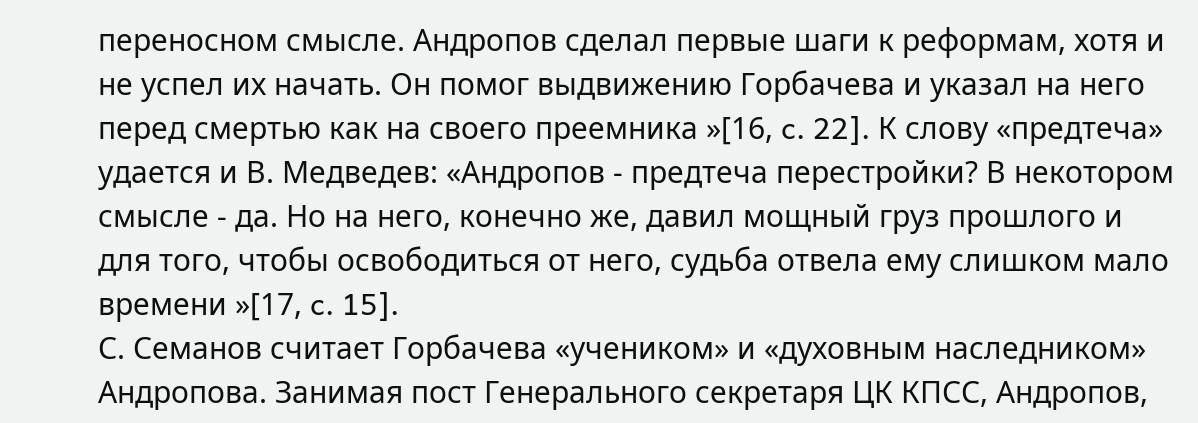переносном смысле. Андропов сделал первые шаги к реформам, хотя и не успел их начать. Он помог выдвижению Горбачева и указал на него перед смертью как на своего преемника »[16, c. 22]. К слову «предтеча» удается и В. Медведев: «Андропов - предтеча перестройки? В некотором смысле - да. Но на него, конечно же, давил мощный груз прошлого и для того, чтобы освободиться от него, судьба отвела ему слишком мало времени »[17, c. 15].
С. Семанов считает Горбачева «учеником» и «духовным наследником» Андропова. Занимая пост Генерального секретаря ЦК КПСС, Андропов,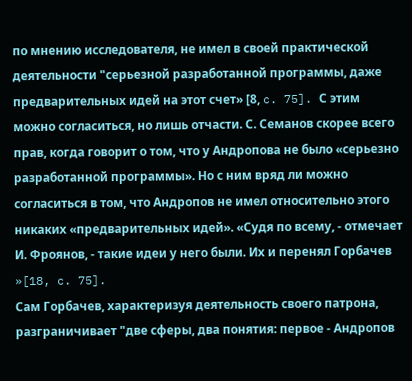по мнению исследователя, не имел в своей практической деятельности "серьезной разработанной программы, даже предварительных идей на этот счет» [8, c. 75]. С этим можно согласиться, но лишь отчасти. С. Семанов скорее всего прав, когда говорит о том, что у Андропова не было «серьезно разработанной программы». Но с ним вряд ли можно согласиться в том, что Андропов не имел относительно этого никаких «предварительных идей». «Судя по всему, - отмечает И. Фроянов, - такие идеи у него были. Их и перенял Горбачев »[18, c. 75].
Сам Горбачев, характеризуя деятельность своего патрона, разграничивает "две сферы, два понятия: первое - Андропов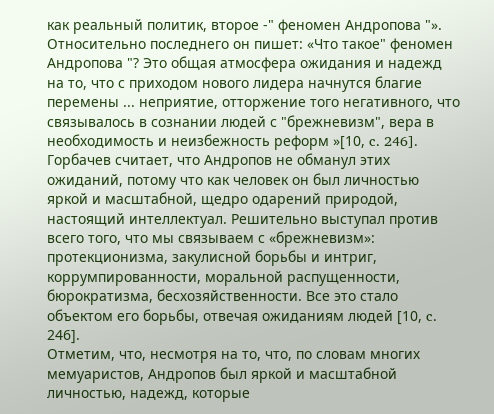как реальный политик, второе -" феномен Андропова "». Относительно последнего он пишет: «Что такое" феномен Андропова "? Это общая атмосфера ожидания и надежд на то, что с приходом нового лидера начнутся благие перемены ... неприятие, отторжение того негативного, что связывалось в сознании людей с "брежневизм", вера в необходимость и неизбежность реформ »[10, c. 246]. Горбачев считает, что Андропов не обманул этих ожиданий, потому что как человек он был личностью яркой и масштабной, щедро одарений природой, настоящий интеллектуал. Решительно выступал против всего того, что мы связываем с «брежневизм»: протекционизма, закулисной борьбы и интриг, коррумпированности, моральной распущенности, бюрократизма, бесхозяйственности. Все это стало объектом его борьбы, отвечая ожиданиям людей [10, c. 246].
Отметим, что, несмотря на то, что, по словам многих мемуаристов, Андропов был яркой и масштабной личностью, надежд, которые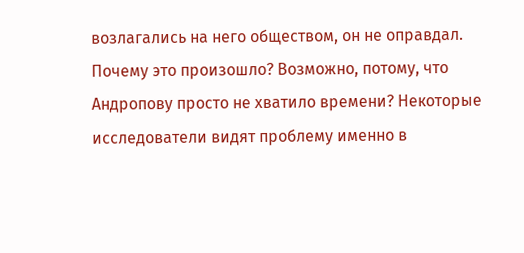возлагались на него обществом, он не оправдал. Почему это произошло? Возможно, потому, что Андропову просто не хватило времени? Некоторые исследователи видят проблему именно в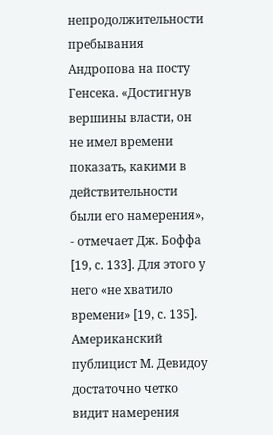непродолжительности пребывания Андропова на посту Генсека. «Достигнув вершины власти, он не имел времени показать, какими в действительности были его намерения», - отмечает Дж. Боффа [19, c. 133]. Для этого у него «не хватило времени» [19, c. 135]. Американский публицист М. Девидоу достаточно четко видит намерения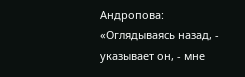Андропова: «Оглядываясь назад, - указывает он, - мне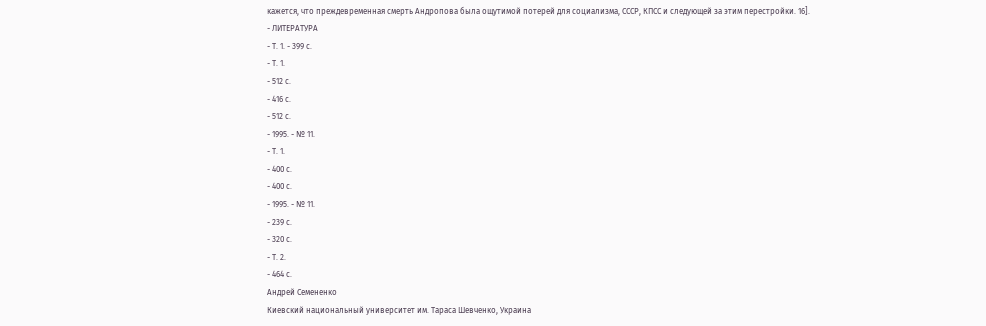кажется, что преждевременная смерть Андропова была ощутимой потерей для социализма, СССР, КПСС и следующей за этим перестройки. 16].
- ЛИТЕРАТУРА
- Т. 1. - 399 с.
- Т. 1.
- 512 с.
- 416 с.
- 512 с.
- 1995. - № 11.
- Т. 1.
- 400 с.
- 400 с.
- 1995. - № 11.
- 239 с.
- 320 с.
- Т. 2.
- 464 с.
Андрей Семененко
Киевский национальный университет им. Тараса Шевченко, Украина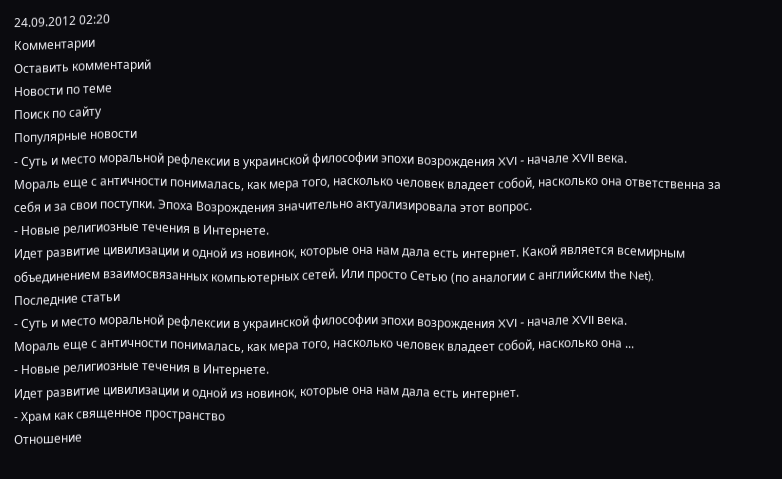24.09.2012 02:20
Комментарии
Оставить комментарий
Новости по теме
Поиск по сайту
Популярные новости
- Суть и место моральной рефлексии в украинской философии эпохи возрождения XVI - начале XVII века.
Мораль еще с античности понималась, как мера того, насколько человек владеет собой, насколько она ответственна за себя и за свои поступки. Эпоха Возрождения значительно актуализировала этот вопрос.
- Новые религиозные течения в Интернете.
Идет развитие цивилизации и одной из новинок, которые она нам дала есть интернет. Какой является всемирным объединением взаимосвязанных компьютерных сетей. Или просто Сетью (по аналогии с английским the Net).
Последние статьи
- Суть и место моральной рефлексии в украинской философии эпохи возрождения XVI - начале XVII века.
Мораль еще с античности понималась, как мера того, насколько человек владеет собой, насколько она ...
- Новые религиозные течения в Интернете.
Идет развитие цивилизации и одной из новинок, которые она нам дала есть интернет.
- Храм как священное пространство
Отношение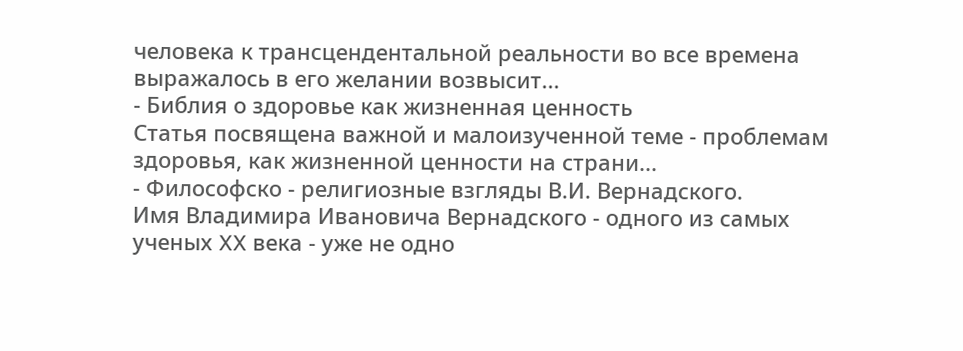человека к трансцендентальной реальности во все времена выражалось в его желании возвысит...
- Библия о здоровье как жизненная ценность
Статья посвящена важной и малоизученной теме - проблемам здоровья, как жизненной ценности на страни...
- Философско - религиозные взгляды В.И. Вернадского.
Имя Владимира Ивановича Вернадского - одного из самых ученых XX века - уже не одно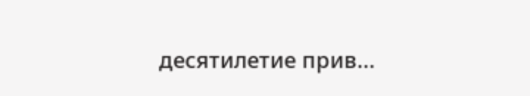десятилетие прив...